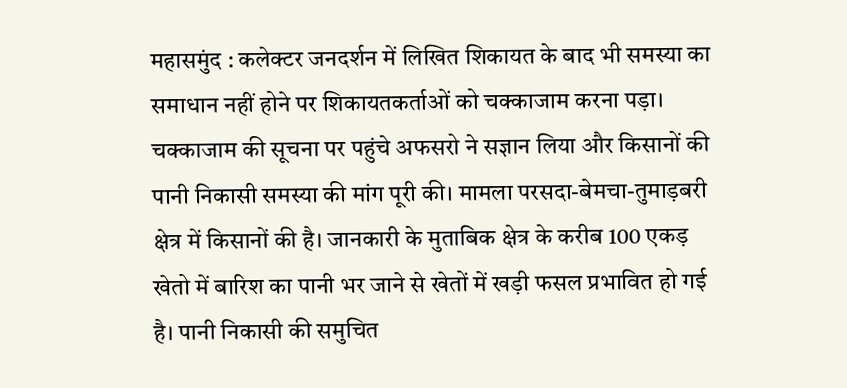महासमुंद : कलेक्टर जनदर्शन में लिखित शिकायत के बाद भी समस्या का समाधान नहीं होने पर शिकायतकर्ताओं को चक्काजाम करना पड़ा। चक्काजाम की सूचना पर पहुंचे अफसरो ने सज्ञान लिया और किसानों की पानी निकासी समस्या की मांग पूरी की। मामला परसदा-बेमचा-तुमाड़बरी क्षेत्र में किसानों की है। जानकारी के मुताबिक क्षेत्र के करीब 100 एकड़ खेतो में बारिश का पानी भर जाने से खेतों में खड़ी फसल प्रभावित हो गई है। पानी निकासी की समुचित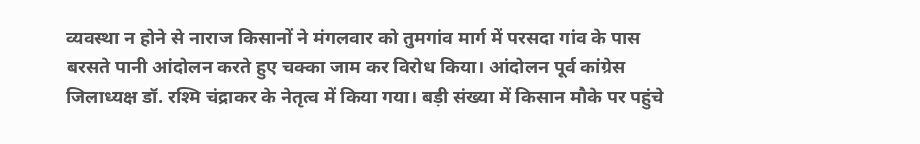व्यवस्था न होने से नाराज किसानों ने मंगलवार को तुमगांव मार्ग में परसदा गांव के पास बरसते पानी आंदोलन करते हुए चक्का जाम कर विरोध किया। आंदोलन पूर्व कांग्रेस जिलाध्यक्ष डॉ. रश्मि चंद्राकर के नेतृत्व में किया गया। बड़ी संख्या में किसान मौके पर पहुंचे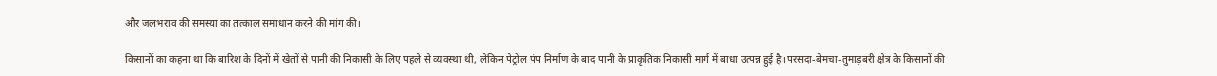और जलभराव की समस्या का तत्काल समाधान करने की मांग की।

किसानों का कहना था कि बारिश के दिनों में खेतों से पानी की निकासी के लिए पहले से व्यवस्था थी, लेकिन पेट्रोल पंप निर्माण के बाद पानी के प्राकृतिक निकासी मार्ग में बाधा उत्पन्न हुई है।परसदा-बेमचा-तुमाड़बरी क्षेत्र के किसानों की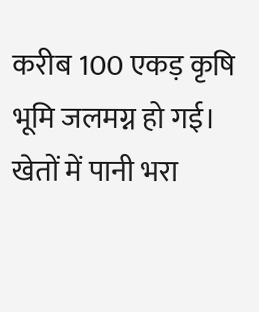करीब 100 एकड़ कृषि भूमि जलमग्न हो गई। खेतों में पानी भरा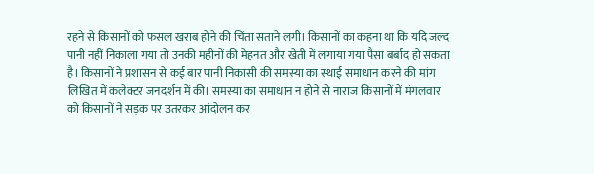रहने से किसानों को फसल खराब होने की चिंता सताने लगी। किसानों का कहना था कि यदि जल्द पानी नहीं निकाला गया तो उनकी महीनों की मेहनत और खेती में लगाया गया पैसा बर्बाद हो सकता है। किसानों ने प्रशासन से कई बार पानी निकासी की समस्या का स्थाई समाधान करने की मांग लिखित में कलेक्टर जनदर्शन में की। समस्या का समाधान न होने से नाराज किसानों में मंगलवार को किसानों ने सड़क पर उतरकर आंदोलन कर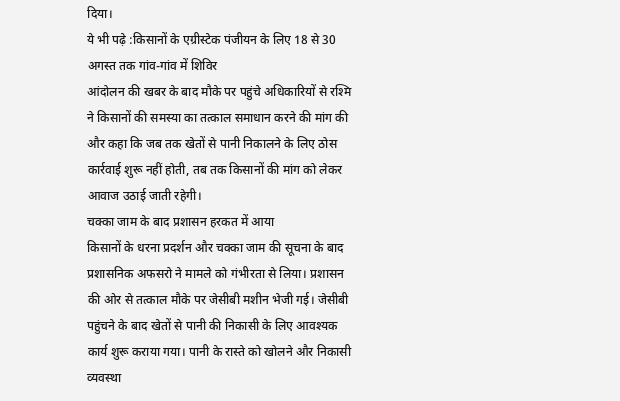दिया।
ये भी पढ़े :किसानों के एग्रीस्टेक पंजीयन के लिए 18 से 30 अगस्त तक गांव-गांव में शिविर
आंदोलन की खबर के बाद मौके पर पहुंचे अधिकारियों से रश्मि ने किसानों की समस्या का तत्काल समाधान करने की मांग की और कहा कि जब तक खेतों से पानी निकालने के लिए ठोस कार्रवाई शुरू नहीं होती, तब तक किसानों की मांग को लेकर आवाज उठाई जाती रहेगी।
चक्का जाम के बाद प्रशासन हरकत में आया
किसानों के धरना प्रदर्शन और चक्का जाम की सूचना के बाद प्रशासनिक अफसरो ने मामले को गंभीरता से लिया। प्रशासन की ओर से तत्काल मौके पर जेसीबी मशीन भेजी गई। जेसीबी पहुंचने के बाद खेतों से पानी की निकासी के लिए आवश्यक कार्य शुरू कराया गया। पानी के रास्ते को खोलने और निकासी व्यवस्था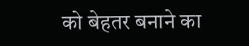को बेहतर बनाने का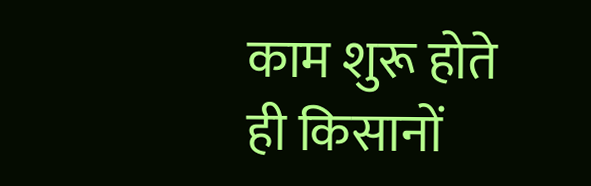काम शुरू होते ही किसानों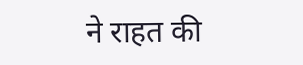ने राहत की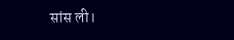सांस ली।